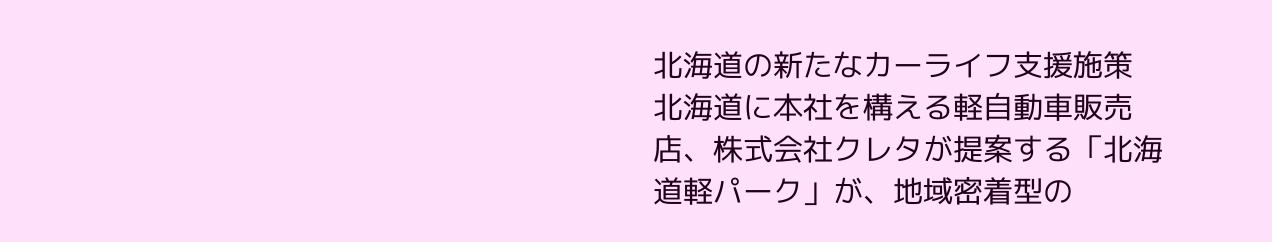北海道の新たなカーライフ支援施策
北海道に本社を構える軽自動車販売店、株式会社クレタが提案する「北海道軽パーク」が、地域密着型の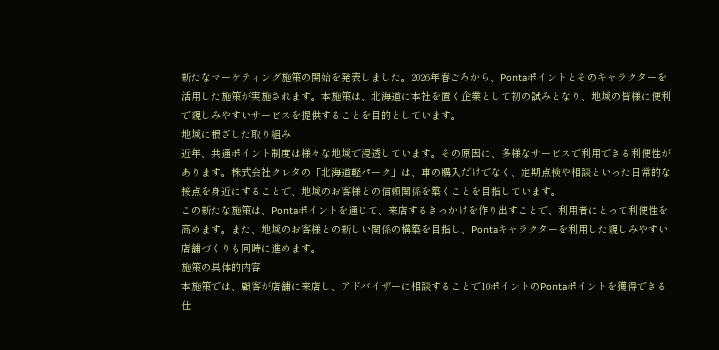新たなマーケティング施策の開始を発表しました。2026年春ごろから、Pontaポイントとそのキャラクターを活用した施策が実施されます。本施策は、北海道に本社を置く企業として初の試みとなり、地域の皆様に便利で親しみやすいサービスを提供することを目的としています。
地域に根ざした取り組み
近年、共通ポイント制度は様々な地域で浸透しています。その原因に、多様なサービスで利用できる利便性があります。株式会社クレタの「北海道軽パーク」は、車の購入だけでなく、定期点検や相談といった日常的な接点を身近にすることで、地域のお客様との信頼関係を築くことを目指しています。
この新たな施策は、Pontaポイントを通じて、来店するきっかけを作り出すことで、利用者にとって利便性を高めます。また、地域のお客様との新しい関係の構築を目指し、Pontaキャラクターを利用した親しみやすい店舗づくりも同時に進めます。
施策の具体的内容
本施策では、顧客が店舗に来店し、アドバイザーに相談することで10ポイントのPontaポイントを獲得できる仕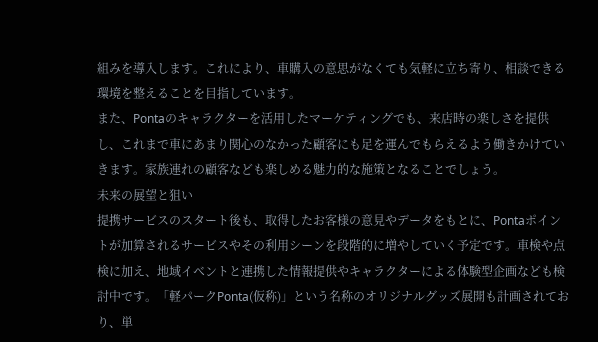組みを導入します。これにより、車購入の意思がなくても気軽に立ち寄り、相談できる環境を整えることを目指しています。
また、Pontaのキャラクターを活用したマーケティングでも、来店時の楽しさを提供し、これまで車にあまり関心のなかった顧客にも足を運んでもらえるよう働きかけていきます。家族連れの顧客なども楽しめる魅力的な施策となることでしょう。
未来の展望と狙い
提携サービスのスタート後も、取得したお客様の意見やデータをもとに、Pontaポイントが加算されるサービスやその利用シーンを段階的に増やしていく予定です。車検や点検に加え、地域イベントと連携した情報提供やキャラクターによる体験型企画なども検討中です。「軽パークPonta(仮称)」という名称のオリジナルグッズ展開も計画されており、単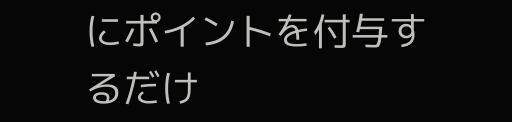にポイントを付与するだけ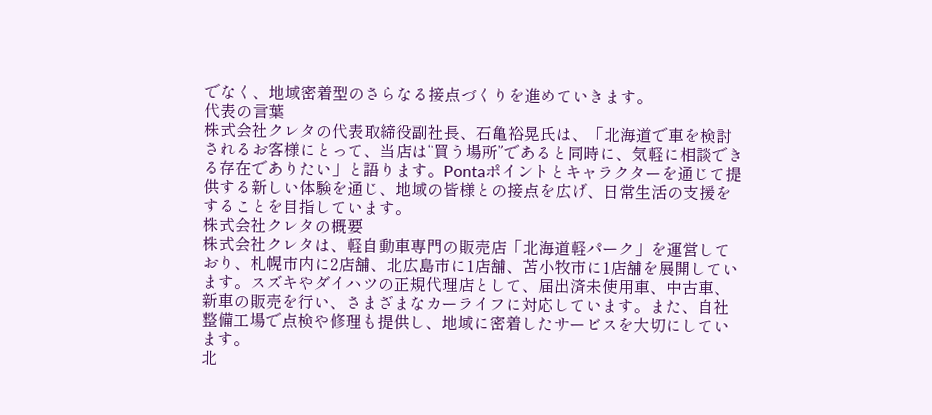でなく、地域密着型のさらなる接点づくりを進めていきます。
代表の言葉
株式会社クレタの代表取締役副社長、石亀裕晃氏は、「北海道で車を検討されるお客様にとって、当店は“買う場所”であると同時に、気軽に相談できる存在でありたい」と語ります。Pontaポイントとキャラクターを通じて提供する新しい体験を通じ、地域の皆様との接点を広げ、日常生活の支援をすることを目指しています。
株式会社クレタの概要
株式会社クレタは、軽自動車専門の販売店「北海道軽パーク」を運営しており、札幌市内に2店舗、北広島市に1店舗、苫小牧市に1店舗を展開しています。スズキやダイハツの正規代理店として、届出済未使用車、中古車、新車の販売を行い、さまざまなカーライフに対応しています。また、自社整備工場で点検や修理も提供し、地域に密着したサービスを大切にしています。
北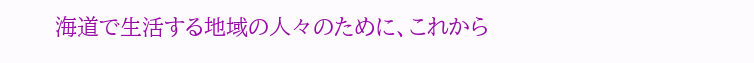海道で生活する地域の人々のために、これから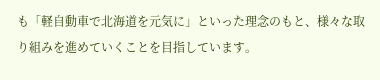も「軽自動車で北海道を元気に」といった理念のもと、様々な取り組みを進めていくことを目指しています。